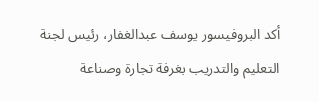أكد البروفيسور يوسف عبدالغفار، رئيس لجنة التعليم والتدريب بغرفة تجارة وصناعة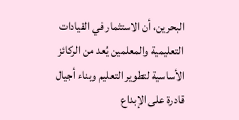البحرين، أن الاستثمار في القيادات التعليمية والمعلمين يُعد من الركائز الأساسية لتطوير التعليم وبناء أجيال قادرة على الإبداع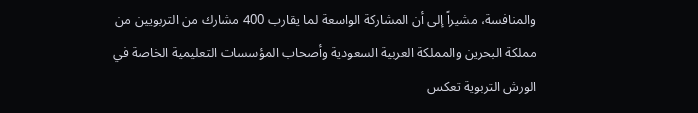والمنافسة، مشيراً إلى أن المشاركة الواسعة لما يقارب 400 مشارك من التربويين من مملكة البحرين والمملكة العربية السعودية وأصحاب المؤسسات التعليمية الخاصة في الورش التربوية تعكس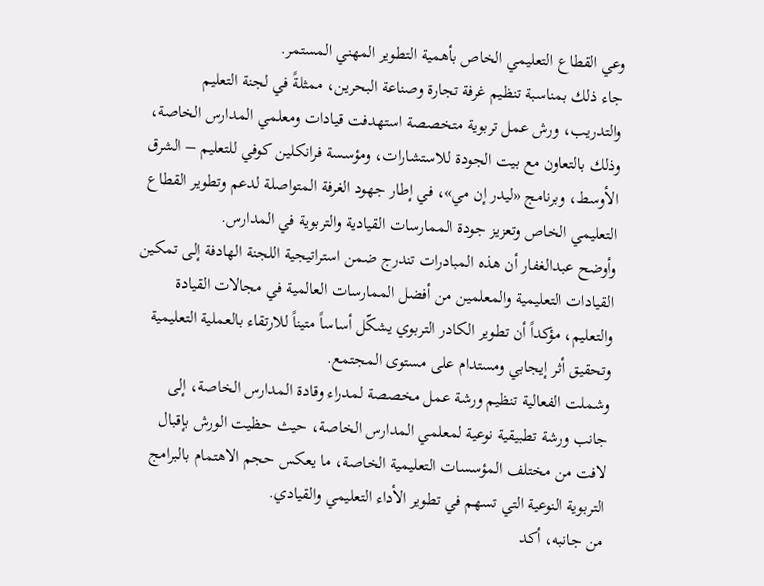وعي القطاع التعليمي الخاص بأهمية التطوير المهني المستمر.
جاء ذلك بمناسبة تنظيم غرفة تجارة وصناعة البحرين، ممثلةً في لجنة التعليم والتدريب، ورش عمل تربوية متخصصة استهدفت قيادات ومعلمي المدارس الخاصة، وذلك بالتعاون مع بيت الجودة للاستشارات، ومؤسسة فرانكلين كوفي للتعليم – الشرق الأوسط، وبرنامج «ليدر إن مي»، في إطار جهود الغرفة المتواصلة لدعم وتطوير القطاع التعليمي الخاص وتعزيز جودة الممارسات القيادية والتربوية في المدارس.
وأوضح عبدالغفار أن هذه المبادرات تندرج ضمن استراتيجية اللجنة الهادفة إلى تمكين القيادات التعليمية والمعلمين من أفضل الممارسات العالمية في مجالات القيادة والتعليم، مؤكداً أن تطوير الكادر التربوي يشكّل أساساً متيناً للارتقاء بالعملية التعليمية وتحقيق أثر إيجابي ومستدام على مستوى المجتمع.
وشملت الفعالية تنظيم ورشة عمل مخصصة لمدراء وقادة المدارس الخاصة، إلى جانب ورشة تطبيقية نوعية لمعلمي المدارس الخاصة، حيث حظيت الورش بإقبال لافت من مختلف المؤسسات التعليمية الخاصة، ما يعكس حجم الاهتمام بالبرامج التربوية النوعية التي تسهم في تطوير الأداء التعليمي والقيادي.
من جانبه، أكد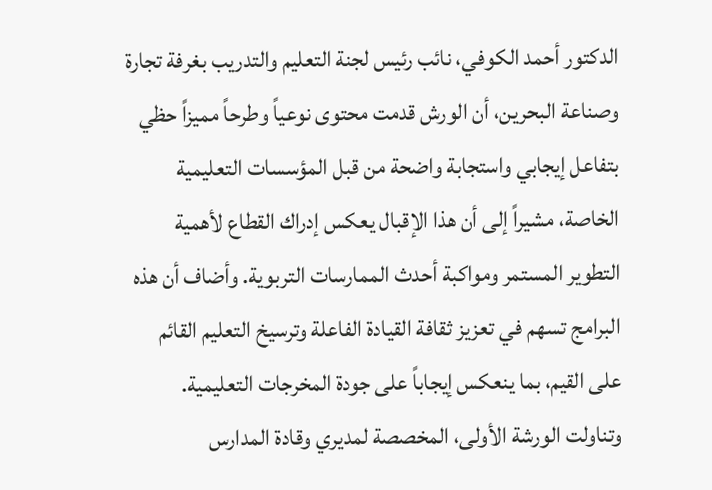الدكتور أحمد الكوفي، نائب رئيس لجنة التعليم والتدريب بغرفة تجارة وصناعة البحرين، أن الورش قدمت محتوى نوعياً وطرحاً مميزاً حظي بتفاعل إيجابي واستجابة واضحة من قبل المؤسسات التعليمية الخاصة، مشيراً إلى أن هذا الإقبال يعكس إدراك القطاع لأهمية التطوير المستمر ومواكبة أحدث الممارسات التربوية. وأضاف أن هذه البرامج تسهم في تعزيز ثقافة القيادة الفاعلة وترسيخ التعليم القائم على القيم، بما ينعكس إيجاباً على جودة المخرجات التعليمية.
وتناولت الورشة الأولى، المخصصة لمديري وقادة المدارس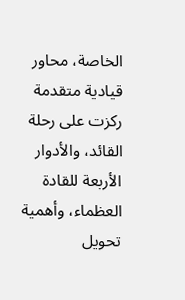الخاصة، محاور قيادية متقدمة ركزت على رحلة القائد، والأدوار الأربعة للقادة العظماء، وأهمية تحويل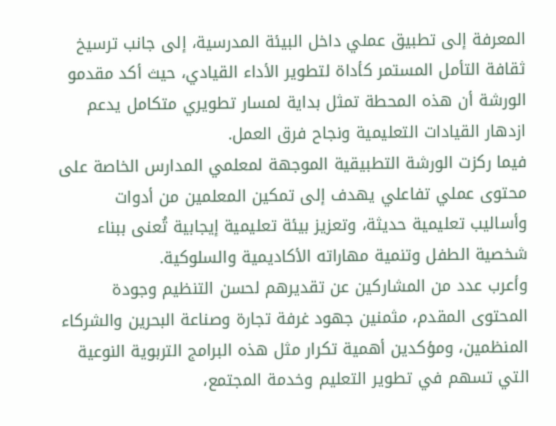المعرفة إلى تطبيق عملي داخل البيئة المدرسية، إلى جانب ترسيخ ثقافة التأمل المستمر كأداة لتطوير الأداء القيادي، حيث أكد مقدمو الورشة أن هذه المحطة تمثل بداية لمسار تطويري متكامل يدعم ازدهار القيادات التعليمية ونجاح فرق العمل.
فيما ركزت الورشة التطبيقية الموجهة لمعلمي المدارس الخاصة على محتوى عملي تفاعلي يهدف إلى تمكين المعلمين من أدوات وأساليب تعليمية حديثة، وتعزيز بيئة تعليمية إيجابية تُعنى ببناء شخصية الطفل وتنمية مهاراته الأكاديمية والسلوكية.
وأعرب عدد من المشاركين عن تقديرهم لحسن التنظيم وجودة المحتوى المقدم، مثمنين جهود غرفة تجارة وصناعة البحرين والشركاء المنظمين، ومؤكدين أهمية تكرار مثل هذه البرامج التربوية النوعية التي تسهم في تطوير التعليم وخدمة المجتمع،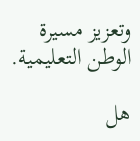وتعزيز مسيرة الوطن التعليمية.

هل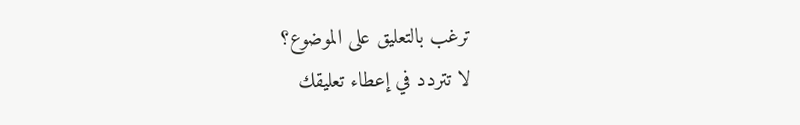ترغب بالتعليق على الموضوع؟
لا تتردد في إعطاء تعليقك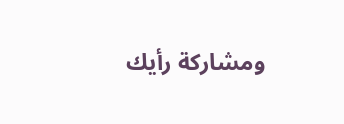ومشاركة رأيك